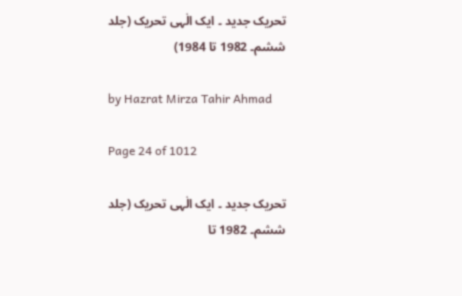تحریک جدید ۔ ایک الٰہی تحریک (جلد ششم۔ 1982 تا 1984)

by Hazrat Mirza Tahir Ahmad

Page 24 of 1012

تحریک جدید ۔ ایک الٰہی تحریک (جلد ششم۔ 1982 تا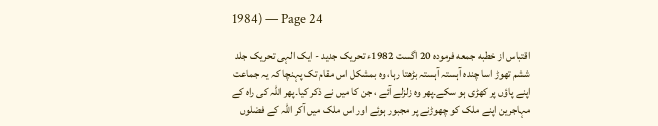1984) — Page 24

اقتباس از خطبه جمعه فرمودہ 20 اگست 1982ء تحریک جدید - ایک الہی تحریک جلد ششم تھوڑ اسا چندہ آہستہ آہستہ بڑھتا رہا، وہ بمشکل اس مقام تک پہنچا کہ یہ جماعت اپنے پاؤں پر کھڑی ہو سکے۔پھر وہ زلزلے آئے ، جن کا میں نے ذکر کیا۔پھر اللہ کی راہ کے مہاجرین اپنے ملک کو چھوڑنے پر مجبور ہوئے اور اس ملک میں آکر اللہ کے فضلوں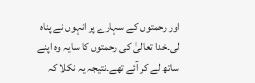اور رحمتوں کے سہارے پر انہوں نے پناہ لی۔خدا تعالیٰ کی رحمتوں کا سایہ وہ اپنے ساتھ لے کر آئے تھے۔نتیجہ یہ نکلا کہ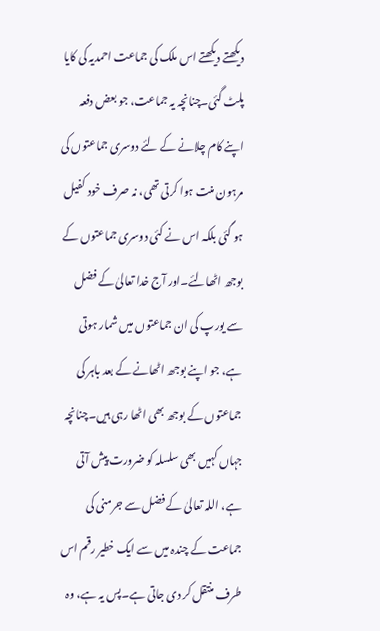دیکھتے دیکھتے اس ملک کی جماعت احمدیہ کی کایا پلٹ گئی۔چنانچہ یہ جماعت، جو بعض دفعہ اپنے کام چلانے کے لئے دوسری جماعتوں کی مرہون منت ہوا کرتی تھی، نہ صرف خود کفیل ہو گئی بلکہ اس نے کئی دوسری جماعتوں کے بوجھ اٹھالئے۔اور آج خدا تعالیٰ کے فضل سے یورپ کی ان جماعتوں میں شمار ہوتی ہے، جو اپنے بوجھ اٹھانے کے بعد باہر کی جماعتوں کے بوجھ بھی اٹھا رہی ہیں۔چنانچہ جہاں کہیں بھی سلسلہ کو ضرورت پیش آتی ہے، اللہ تعالیٰ کے فضل سے جرمنی کی جماعت کے چندہ میں سے ایک خطیر رقم اس طرف منتقل کر دی جاتی ہے۔پس یہ ہے، وہ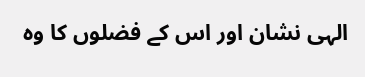الہی نشان اور اس کے فضلوں کا وہ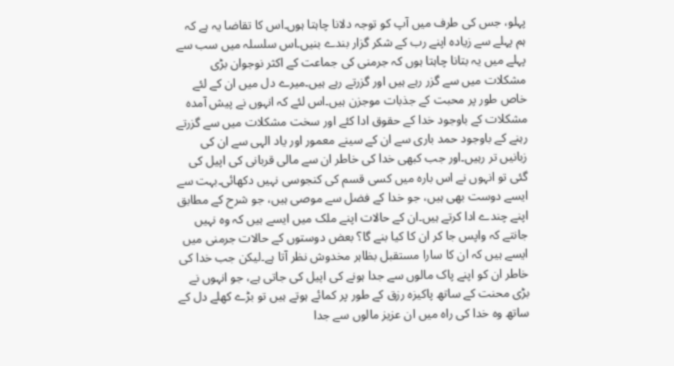پہلو، جس کی طرف میں آپ کو توجہ دلانا چاہتا ہوں۔اس کا تقاضا یہ ہے کہ ہم پہلے سے زیادہ اپنے رب کے شکر گزار بندے بنیں۔اس سلسلہ میں سب سے پہلے میں یہ بتانا چاہتا ہوں کہ جرمنی کی جماعت کے اکثر نوجوان بڑی مشکلات میں سے گزر رہے ہیں اور گزرتے رہے ہیں۔میرے دل میں ان کے لئے خاص طور پر محبت کے جذبات موجزن ہیں۔اس لئے کہ انہوں نے پیش آمدہ مشکلات کے باوجود خدا کے حقوق ادا کئے اور سخت مشکلات میں سے گزرتے رہنے کے باوجود حمد باری سے ان کے سینے معمور اور یاد الہی سے ان کی زبانیں تر رہیں۔اور جب کبھی خدا کی خاطر ان سے مالی قربانی کی اپیل کی گئی تو انہوں نے اس بارہ میں کسی قسم کی کنجوسی نہیں دکھائی۔بہت سے ایسے دوست بھی ہیں، جو خدا کے فضل سے موصی ہیں، جو شرح کے مطابق اپنے چندے ادا کرتے ہیں۔ان کے حالات اپنے ملک میں ایسے ہیں کہ وہ نہیں جانتے کہ واپس جا کر ان کا کیا بنے گا؟ بعض دوستوں کے حالات جرمنی میں ایسے ہیں کہ ان کا سارا مستقبل بظاہر مخدوش نظر آتا ہے۔لیکن جب خدا کی خاطر ان کو اپنے پاک مالوں سے جدا ہونے کی اپیل کی جاتی ہے، جو انہوں نے بڑی محنت کے ساتھ پاکیزہ رزق کے طور پر کمائے ہوتے ہیں تو بڑے کھلے دل کے ساتھ وہ خدا کی راہ میں ان عزیز مالوں سے جدا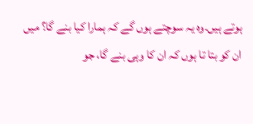ہوتے ہیں۔وہ یہ سوچتے ہوں گے کہ ہمارا کیا بنے گا؟ میں ان کو بتا تا ہوں کہ ان کا وہی بنے گا، جو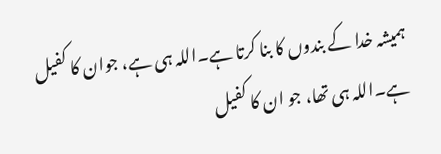ہمیشہ خدا کے بندوں کا بنا کرتا ہے۔اللہ ہی ہے، جوان کا کفیل ہے۔اللہ ہی تھا، جو ان کا کفیل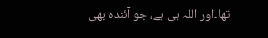تھا۔اور اللہ ہی ہے، جو آئندہ بھی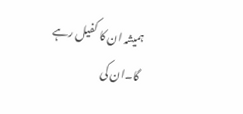ہمیشہ ان کا کفیل رہے گا۔ان کی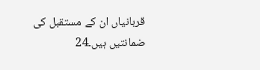قربانیاں ان کے مستقبل کی ضمانتیں ہیں۔24